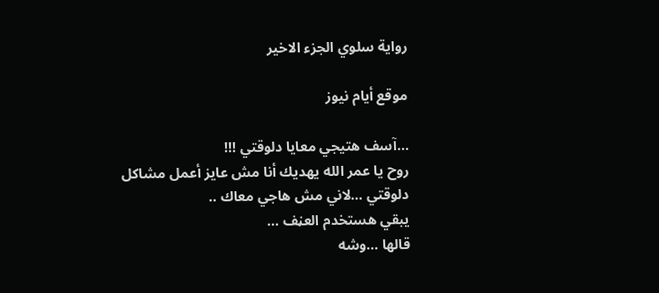رواية سلوي الجزء الاخير

موقع أيام نيوز

...آسف هتيجي معايا دلوقتي !!!
روح يا عمر الله يهديك أنا مش عايز أعمل مشاكل دلوقتي ...لاني مش هاجي معاك ..
يبقي هستخدم العڼف ...
قالها ...وشه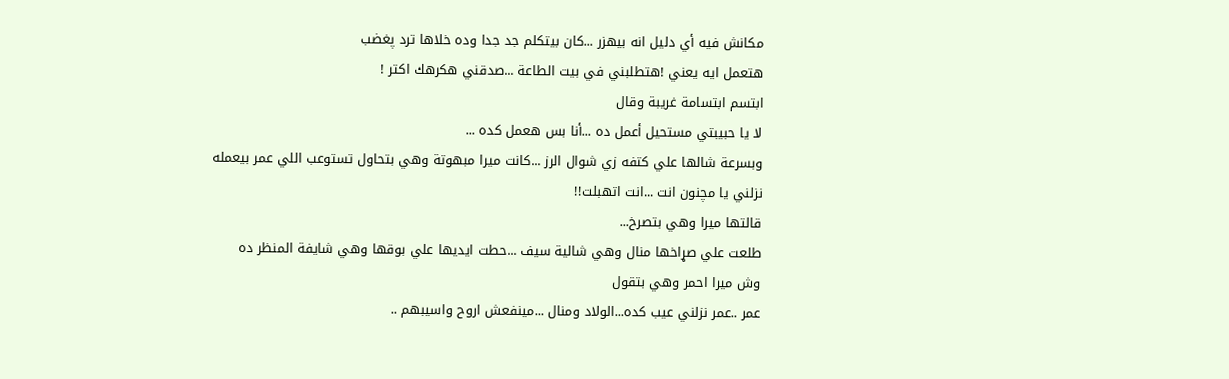مكانش فيه أي دليل انه بيهزر ...كان بيتكلم جد جدا وده خلاها ترد پغضب
هتعمل ايه يعني !هتطلبني في بيت الطاعة ...صدقني هكرهك اكتر !
ابتسم ابتسامة غريبة وقال
لا يا حبيبتي مستحيل أعمل ده ...أنا بس هعمل كده ...
وبسرعة شالها علي كتفه زي شوال الرز ...كانت ميرا مبهوتة وهي بتحاول تستوعب اللي عمر بيعمله
نزلني يا مچنون انت ...انت اتهبلت!!
قالتها ميرا وهي بتصرخ...
طلعت علي صړاخها منال وهي شالية سيف ...حطت ايديها علي بوقها وهي شايفة المنظر ده
وش ميرا احمر وهي بتقول
عمر ..عمر نزلني عيب كده...الولاد ومنال ...مينفعش اروح واسيبهم ..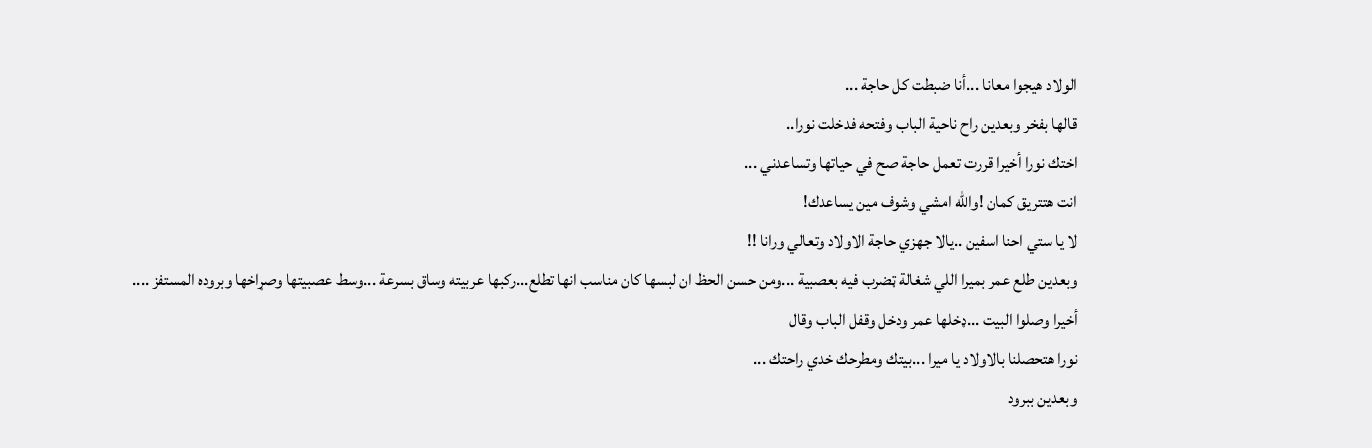الولاد هيجوا معانا ...أنا ضبطت كل حاجة ...
قالها بفخر وبعدين راح ناحية الباب وفتحه فدخلت نورا..
اختك نورا أخيرا قررت تعمل حاجة صح في حياتها وتساعدني ...
انت هتتريق كمان !والله امشي وشوف مين يساعدك!
لا يا ستي احنا اسفين ..يالا جهزي حاجة الاولاد وتعالي ورانا !!
وبعدين طلع عمر بميرا اللي شغالة ټضرب فيه بعصبية ...ومن حسن الحظ ان لبسها كان مناسب انها تطلع...ركبها عربيته وساق بسرعة ...وسط عصبيتها وصړاخها وبروده المستفز ....
أخيرا وصلوا البيت ...ډخلها عمر ودخل وقفل الباب وقال
نورا هتحصلنا بالاولاد يا ميرا ...بيتك ومطرحك خدي راحتك ...
وبعدين ببرود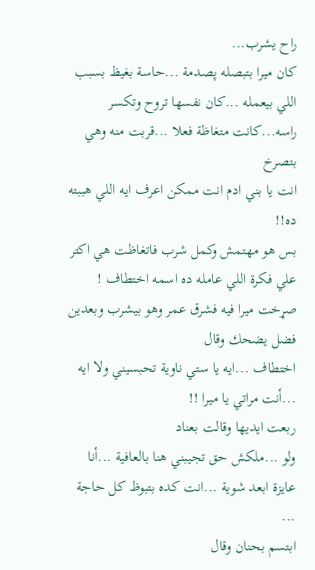راح يشرب...
كان ميرا بتبصله پصدمة ...حاسة بغيظ بسبب اللي بيعمله ...كان نفسها تروح وتكسر راسه...كانت متغاظة فعلا ...قربت منه وهي بتصرخ
انت يا بني ادم انت ممكن اعرف ايه اللي هببته ده!!
بس هو مهتمش وكمل شرب فاتغاظت هي اكتر
علي فكرة اللي عامله ده اسمه اختطاف !
صړخت ميرا فيه فشرق عمر وهو بيشرب وبعدين فضل يضحك وقال
اختطاف ...ايه يا ستي ناوية تحبسيني ولا ايه ...أنت مراتي يا ميرا !!
ربعت ايديها وقالت بعناد
ولو ...ملكش حق تجيبني هنا بالعافية ...أنا عايزة ابعد شوية ...انت كده بتبوظ كل حاجة ...
ابتسم بحنان وقال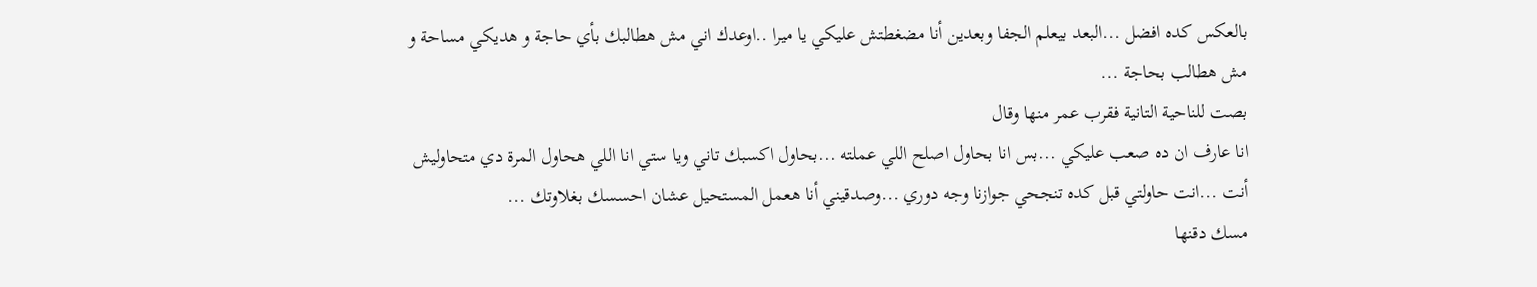بالعكس كده افضل ...البعد بيعلم الجفا وبعدين أنا مضغطتش عليكي يا ميرا ..اوعدك اني مش هطالبك بأي حاجة و هديكي مساحة و مش هطالب بحاجة ...
بصت للناحية التانية فقرب عمر منها وقال
انا عارف ان ده صعب عليكي ...بس انا بحاول اصلح اللي عملته ...بحاول اكسبك تاني ويا ستي انا اللي هحاول المرة دي متحاوليش أنت ...انت حاولتي قبل كده تنجحي جوازنا وجه دوري ...وصدقيني أنا هعمل المستحيل عشان احسسك بغلاوتك ...
مسك دقنها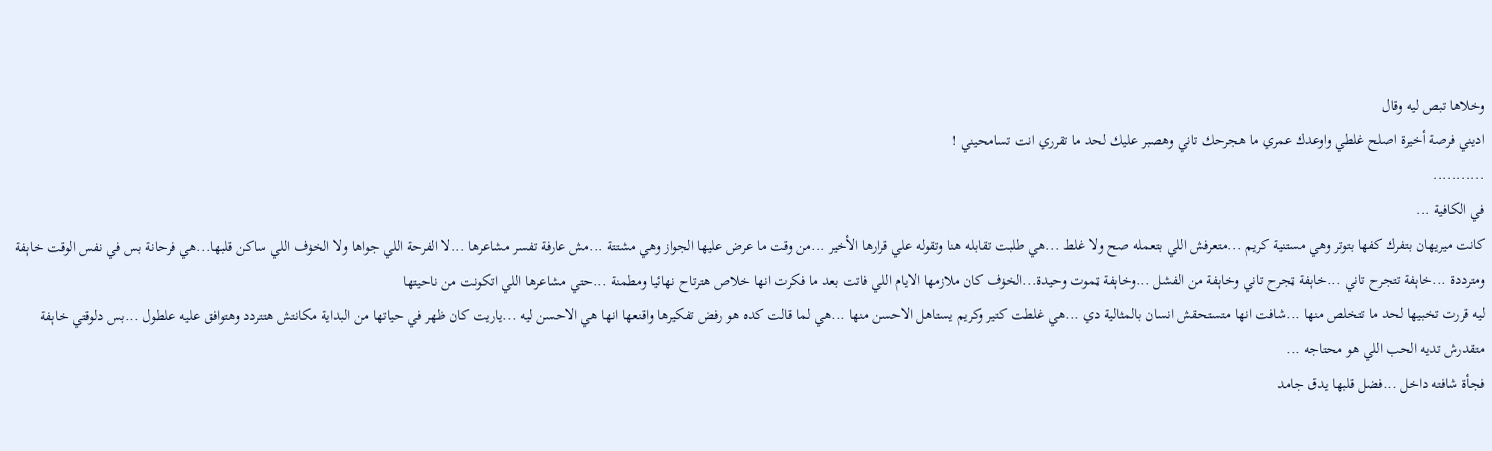وخلاها تبص ليه وقال
اديني فرصة أخيرة اصلح غلطي واوعدك عمري ما هجرحك تاني وهصبر عليك لحد ما تقرري انت تسامحيني !
...........
في الكافية ...
كانت ميريهان بتفرك كفها بتوتر وهي مستنية كريم ...متعرفش اللي بتعمله صح ولا غلط ...هي طلبت تقابله هنا وتقوله علي قرارها الأخير ...من وقت ما عرض عليها الجواز وهي مشتتة ...مش عارفة تفسر مشاعرها ...لا الفرحة اللي جواها ولا الخۏف اللي ساكن قلبها...هي فرحانة بس في نفس الوقت خاېفة ومترددة ...خاېفة تتجرح تاني ...خاېفة ټجرح تاني وخاېفة من الفشل ...وخاېفة ټموت وحيدة...الخۏف كان ملازمها الايام اللي فاتت بعد ما فكرت انها خلاص هترتاح نهائيا ومطمنة ...حتي مشاعرها اللي اتكونت من ناحيتها
ليه قررت تخبيها لحد ما تتخلص منها ...شافت انها متستحقش انسان بالمثالية دي ...هي غلطت كتير وكريم يستاهل الاحسن منها ...هي لما قالت كده هو رفض تفكيرها واقنعها انها هي الاحسن ليه ...ياريت كان ظهر في حياتها من البداية مكانتش هتتردد وهتوافق عليه علطول ...بس دلوقتي خاېفة متقدرش تديه الحب اللي هو محتاجه ...
فجأة شافته داخل ...فضل قلبها يدق جامد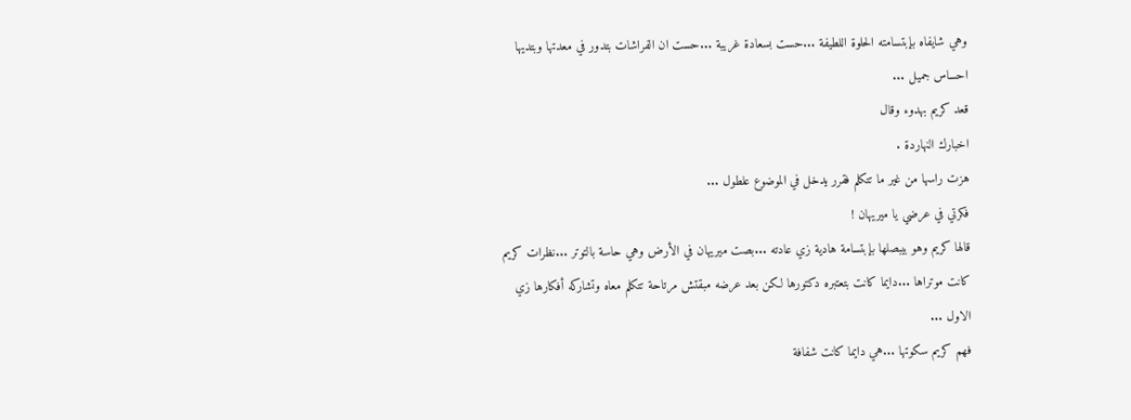وهي شايفاه بإبتسامته الحلوة اللطيفة ...حست بسعادة غريبة ...حست ان الفراشات بتدور في معدتها وبتديها احساس جميل ...
قعد كريم بهدوء وقال
اخبارك النهاردة .
هزت راسها من غير ما تتكلم فقرر يدخل في الموضوع علطول ...
فكرتي في عرضي يا ميريهان !
قالها كريم وهو بيبصلها بإبتسامة هادية زي عادته ...بصت ميريهان في الأرض وهي حاسة بالتوتر ...نظرات كريم كانت موتراها ...دايما كانت بتعتبره دكتورها لكن بعد عرضه مبقتش مرتاحة تتكلم معاه وتشاركه أفكارها زي الاول ...
فهم كريم سكوتها ...هي دايما كانت شفافة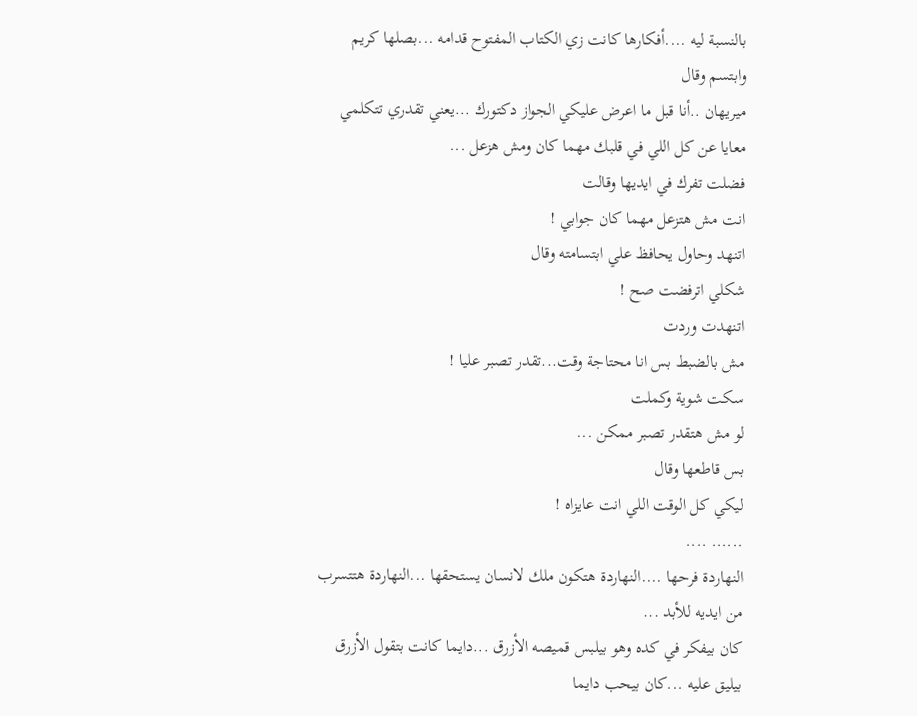بالنسبة ليه ....أفكارها كانت زي الكتاب المفتوح قدامه ...بصلها كريم وابتسم وقال
ميريهان ..أنا قبل ما اعرض عليكي الجواز دكتورك ...يعني تقدري تتكلمي معايا عن كل اللي في قلبك مهما كان ومش هزعل ...
فضلت تفرك في ايديها وقالت
انت مش هتزعل مهما كان جوابي !
اتنهد وحاول يحافظ علي ابتسامته وقال
شكلي اترفضت صح !
اتنهدت وردت
مش بالضبط بس انا محتاجة وقت...تقدر تصبر عليا !
سكت شوية وكملت
لو مش هتقدر تصبر ممكن ...
بس قاطعها وقال
ليكي كل الوقت اللي انت عايزاه !
...... ....
النهاردة فرحها ....النهاردة هتكون ملك لانسان يستحقها ...النهاردة هتتسرب من ايديه للأبد ...
كان بيفكر في كده وهو بيلبس قميصه الأزرق ...دايما كانت بتقول الأزرق بيليق عليه ...كان بيحب دايما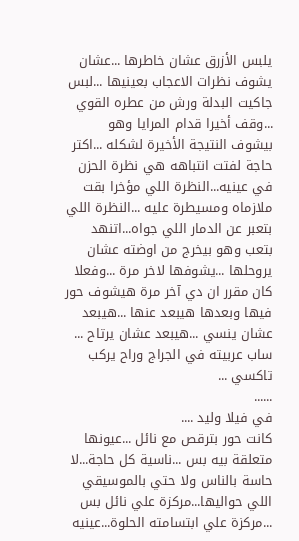يلبس الأزرق عشان خاطرها ...عشان يشوف نظرات الاعجاب بعينيها ...لبس جاكيت البدلة ورش من عطره القوي ...وقف أخيرا قدام المرايا وهو بيشوف النتيجة الأخيرة لشكله ...اكتر حاجة لفتت انتباهه هي نظرة الحزن في عينيه...النظرة اللي مؤخرا بقت ملازماه ومسيطرة عليه ...النظرة اللي بتعبر عن الدمار اللي جواه...اتنهد بتعب وهو بيخرج من اوضته عشان يروحلها ...يشوفها لاخر مرة ...وفعلا كان مقرر ان دي آخر مرة هيشوف حور فيها وبعدها هيبعد عنها ...هيبعد عشان ينسي ...هيبعد عشان يرتاح ...
ساب عربيته في الجراج وراح يركب تاكسي ...
......
في فيلا وليد ....
كانت حور بترقص مع نائل ...عيونها متعلقة بيه بس ...ناسية كل حاجة...لا حاسة بالناس ولا حتي بالموسيقي اللي حواليها...مركزة علي نائل بس ...مركزة علي ابتسامته الحلوة...عينيه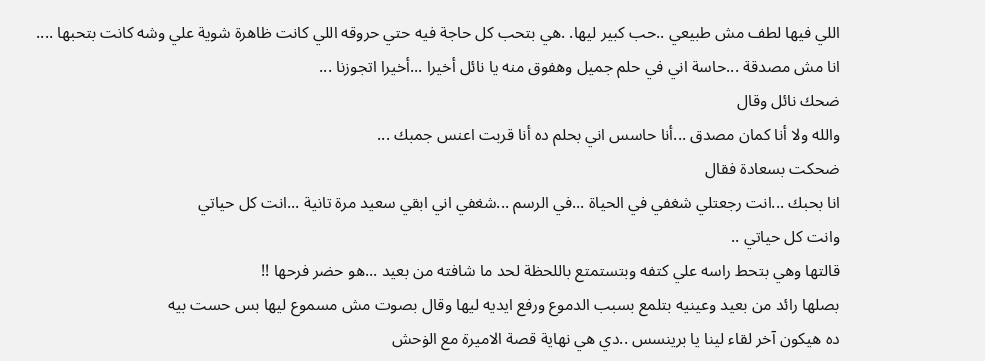اللي فيها لطف مش طبيعي ..حب كبير ليها. .هي بتحب كل حاجة فيه حتي حروقه اللي كانت ظاهرة شوية علي وشه كانت بتحبها ....
انا مش مصدقة ...حاسة اني في حلم جميل وهفوق منه يا نائل أخيرا ...أخيرا اتجوزنا ...
ضحك نائل وقال
والله ولا أنا كمان مصدق ...أنا حاسس اني بحلم ده أنا قربت اعنس جمبك ...
ضحكت بسعادة فقال
انا بحبك ...انت رجعتلي شغفي في الحياة ...في الرسم ...شغفي اني ابقي سعيد مرة تانية ...انت كل حياتي
وانت كل حياتي ..
قالتها وهي بتحط راسه علي كتفه وبتستمتع باللحظة لحد ما شافته من بعيد ...هو حضر فرحها !!
بصلها رائد من بعيد وعينيه بتلمع بسبب الدموع ورفع ايديه ليها وقال بصوت مش مسموع ليها بس حست بيه
ده هيكون آخر لقاء لينا يا برينسس ..دي هي نهاية قصة الاميرة مع الۏحش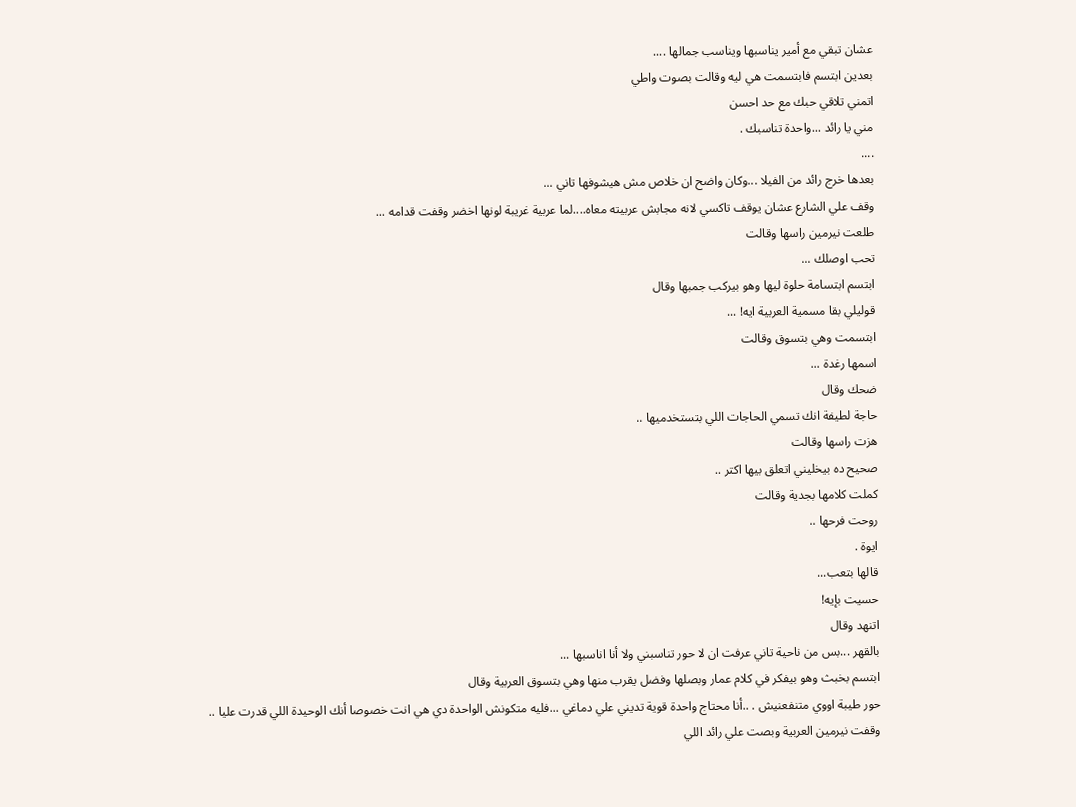عشان تبقي مع أمير يناسبها ويناسب جمالها ....
بعدين ابتسم فابتسمت هي ليه وقالت بصوت واطي
اتمني تلاقي حبك مع حد احسن
مني يا رائد ...واحدة تناسبك .
....
بعدها خرج رائد من الفيلا ...وكان واضح ان خلاص مش هيشوفها تاني ...
وقف علي الشارع عشان يوقف تاكسي لانه مجابش عربيته معاه....لما عربية غريبة لونها اخضر وقفت قدامه ...
طلعت نيرمين راسها وقالت
تحب اوصلك ...
ابتسم ابتسامة حلوة ليها وهو بيركب جمبها وقال
قوليلي بقا مسمية العربية ايه! ...
ابتسمت وهي بتسوق وقالت
اسمها رغدة ...
ضحك وقال
حاجة لطيفة انك تسمي الحاجات اللي بتستخدميها ..
هزت راسها وقالت
صحيح ده بيخليني اتعلق بيها اكتر ..
كملت كلامها بجدية وقالت
روحت فرحها ..
ايوة .
قالها بتعب...
حسيت بإيه!
اتنهد وقال
بالقهر ...بس من ناحية تاني عرفت ان لا حور تناسبني ولا أنا اناسبها ...
ابتسم بخبث وهو بيفكر في كلام عمار وبصلها وفضل يقرب منها وهي بتسوق العربية وقال
حور طيبة اووي متنفعنيش . ..أنا محتاج واحدة قوية تديني علي دماغي ...فليه متكونش الواحدة دي هي انت خصوصا أنك الوحيدة اللي قدرت عليا ..
وقفت نيرمين العربية وبصت علي رائد اللي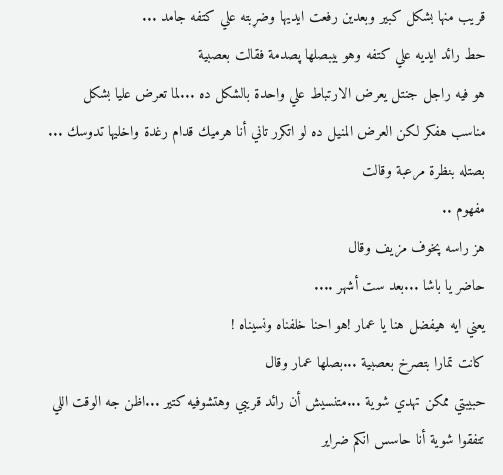قريب منها بشكل كبير وبعدين رفعت ايديها وضړبته علي كتفه جامد ...
حط رائد ايديه علي كتفه وهو بيبصلها پصدمة فقالت بعصبية
هو فيه راجل جنتل يعرض الارتباط علي واحدة بالشكل ده ...لما تعرض عليا بشكل مناسب هفكر لكن العرض المنيل ده لو اتكرر تاني أنا هرميك قدام رغدة واخليها تدوسك ...
بصتله بنظرة مرعبة وقالت
مفهوم ..
هز راسه پخوف مزيف وقال
حاضر يا باشا ...بعد ست أشهر ....
يعني ايه هيفضل هنا يا عمار !هو احنا خلفناه ونسيناه !
كانت تمارا بتصرخ بعصبية ...بصلها عمار وقال
حبيبتي ممكن تهدي شوية ...متنسيش أن رائد قريبي وهتشوفيه كتير ...اظن جه الوقت اللي تتفقوا شوية أنا حاسس انكم ضراير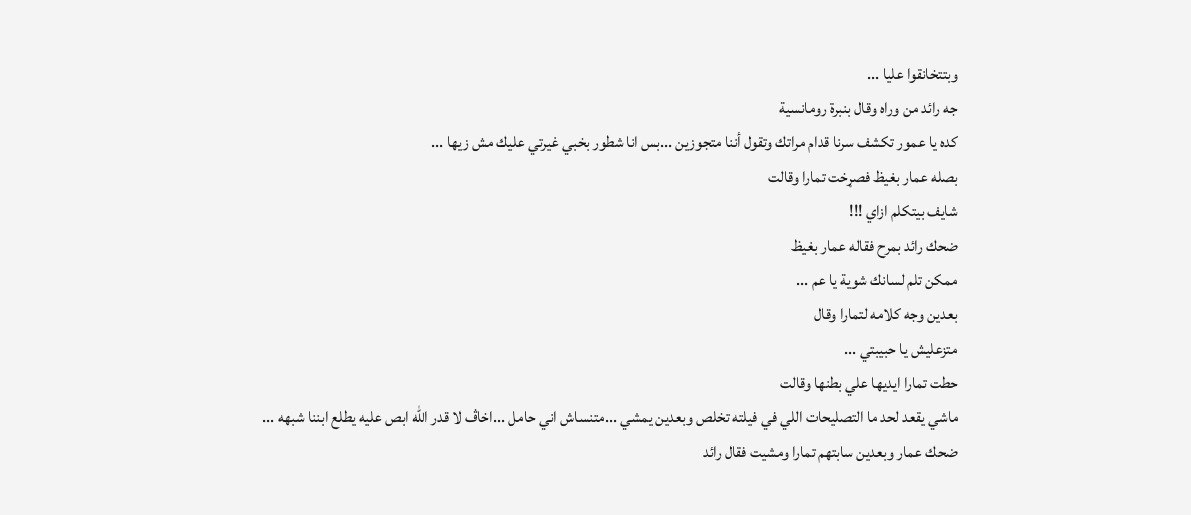وبتتخانقوا عليا ...
جه رائد من وراه وقال بنبرة رومانسية
كده يا عمور تكشف سرنا قدام مراتك وتقول أننا متجوزين ...بس انا شطور بخبي غيرتي عليك مش زيها ...
بصله عمار بغيظ فصړخت تمارا وقالت
شايف بيتكلم ازاي !!!
ضحك رائد بمرح فقاله عمار بغيظ
ممكن تلم لسانك شوية يا عم ...
بعدين وجه كلامه لتمارا وقال
متزعليش يا حبيبتي ...
حطت تمارا ايديها علي بطنها وقالت
ماشي يقعد لحد ما التصليحات اللي في فيلته تخلص وبعدين يمشي ...متنساش اني حامل ...اخاڤ لا قدر الله ابص عليه يطلع ابننا شبهه ...
ضحك عمار وبعدين سابتهم تمارا ومشيت فقال رائد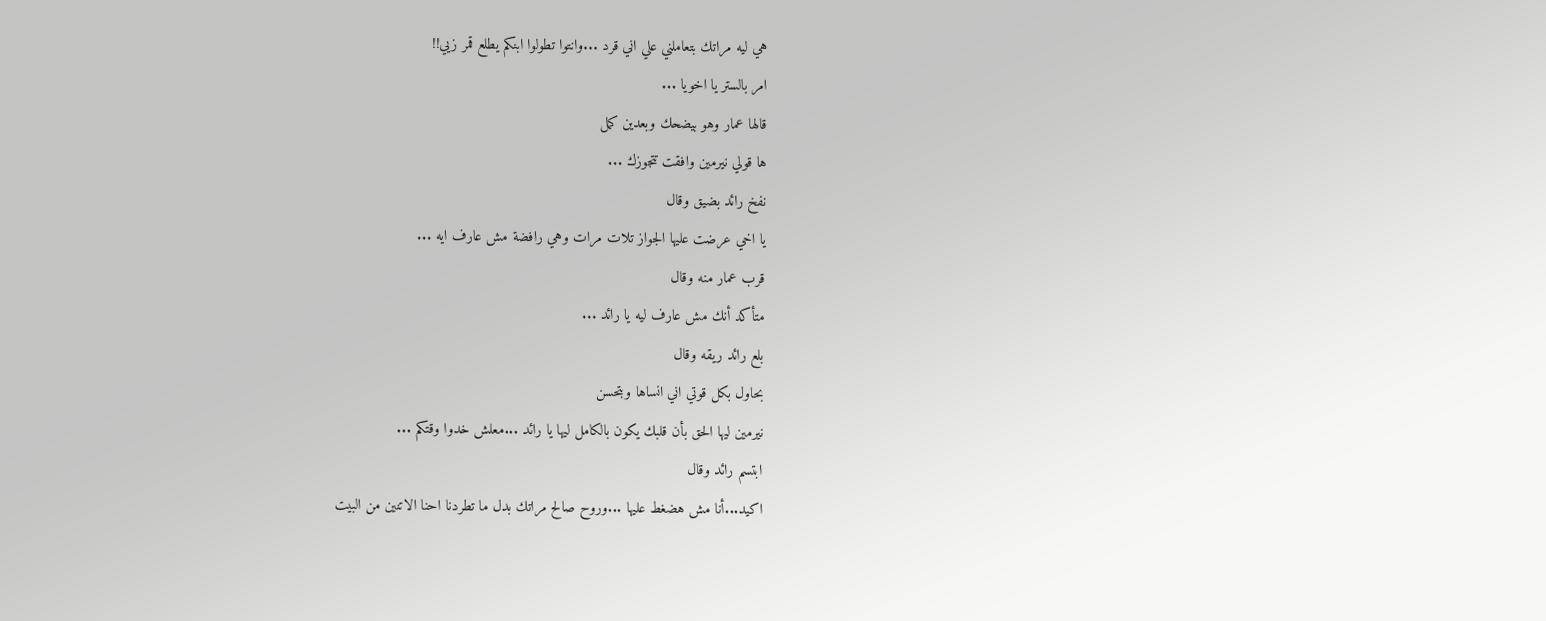هي ليه مراتك بتعاملني علي اني قرد ...وانتوا تطولوا ابنكم يطلع قمر زيي!!
امر بالستر يا اخويا ...
قالها عمار وهو بيضحك وبعدين كمل
ها قولي نيرمين وافقت تتجوزك ...
نفخ رائد بضيق وقال
يا اخي عرضت عليها الجواز تلات مرات وهي رافضة مش عارف ايه ...
قرب عمار منه وقال
متأكد أنك مش عارف ليه يا رائد ...
بلع رائد ريقه وقال
بحاول بكل قوتي اني انساها وبتحسن
نيرمين ليها الحق بأن قلبك يكون بالكامل ليها يا رائد ...معلش خدوا وقتكم ...
ابتسم رائد وقال
اكيد...أنا مش هضغط عليها ...وروح صالح مراتك بدل ما تطردنا احنا الاتنين من البيت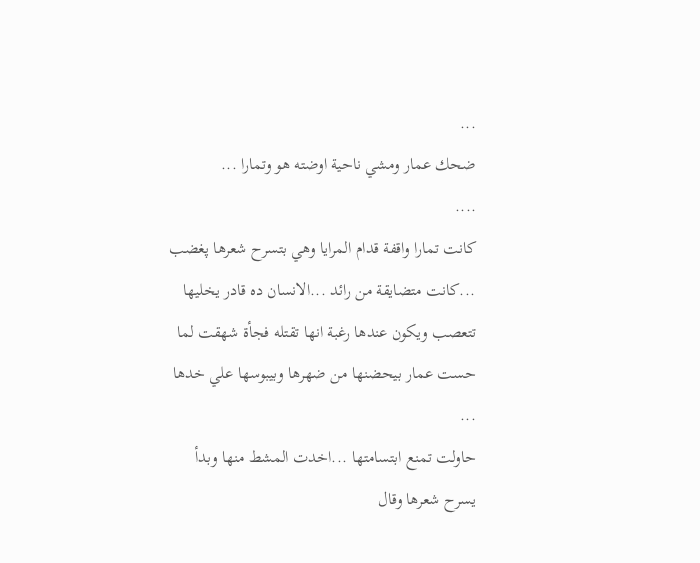...
ضحك عمار ومشي ناحية اوضته هو وتمارا ...
....
كانت تمارا واقفة قدام المرايا وهي بتسرح شعرها پغضب ...كانت متضايقة من رائد ...الانسان ده قادر يخليها تتعصب ويكون عندها رغبة انها تقتله فجأة شهقت لما حست عمار بيحضنها من ضهرها وبيبوسها علي خدها ...
حاولت تمنع ابتسامتها ...اخدت المشط منها وبدأ يسرح شعرها وقال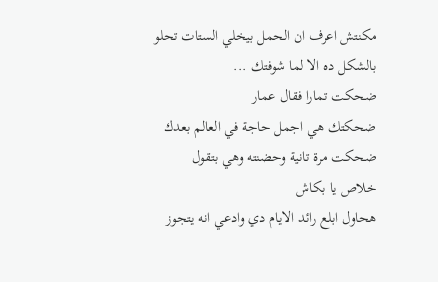مكنتش اعرف ان الحمل بيخلي الستات تحلو بالشكل ده الا لما شوفتك ...
ضحكت تمارا فقال عمار
ضحكتك هي اجمل حاجة في العالم بعدك
ضحكت مرة تانية وحضنته وهي بتقول
خلاص يا بكاش
هحاول ابلع رائد الايام دي وادعي انه يتجوز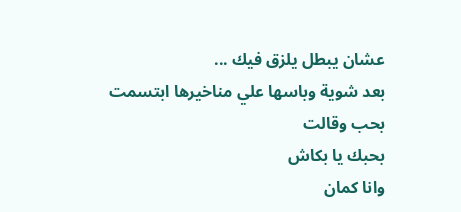عشان يبطل يلزق فيك ...
بعد شوية وباسها علي مناخيرها ابتسمت بحب وقالت
بحبك يا بكاش
وانا كمان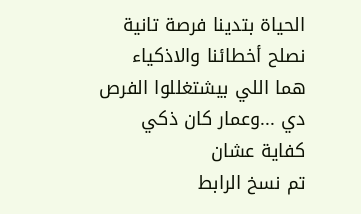الحياة بتدينا فرصة تانية نصلح أخطائنا والاذكياء هما اللي بيشتغللوا الفرص دي ...وعمار كان ذكي كفاية عشان
تم نسخ الرابط